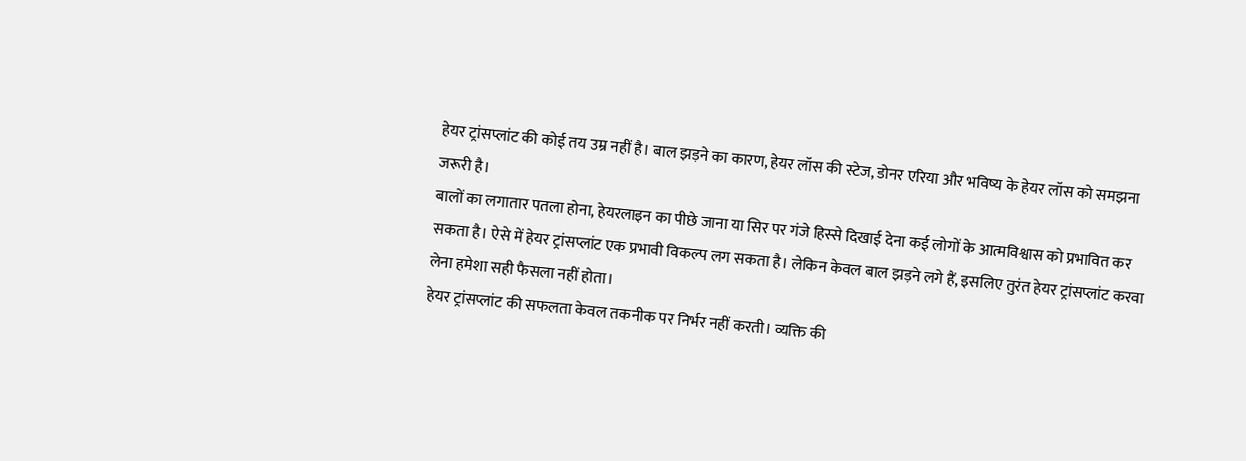हेयर ट्रांसप्लांट की कोई तय उम्र नहीं है। बाल झड़ने का कारण, हेयर लॉस की स्टेज, डोनर एरिया और भविष्य के हेयर लॉस को समझना जरूरी है।
बालों का लगातार पतला होना, हेयरलाइन का पीछे जाना या सिर पर गंजे हिस्से दिखाई देना कई लोगों के आत्मविश्वास को प्रभावित कर सकता है। ऐसे में हेयर ट्रांसप्लांट एक प्रभावी विकल्प लग सकता है। लेकिन केवल बाल झड़ने लगे हैं, इसलिए तुरंत हेयर ट्रांसप्लांट करवा लेना हमेशा सही फैसला नहीं होता।
हेयर ट्रांसप्लांट की सफलता केवल तकनीक पर निर्भर नहीं करती। व्यक्ति की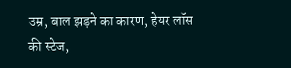उम्र, बाल झड़ने का कारण, हेयर लॉस की स्टेज,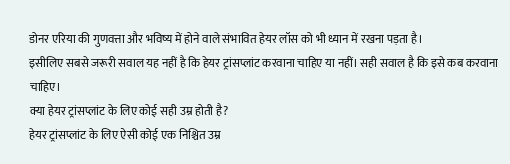डोनर एरिया की गुणवत्ता और भविष्य में होने वाले संभावित हेयर लॉस को भी ध्यान में रखना पड़ता है।
इसीलिए सबसे जरूरी सवाल यह नहीं है कि हेयर ट्रांसप्लांट करवाना चाहिए या नहीं। सही सवाल है कि इसे कब करवाना चाहिए।
क्या हेयर ट्रांसप्लांट के लिए कोई सही उम्र होती है?
हेयर ट्रांसप्लांट के लिए ऐसी कोई एक निश्चित उम्र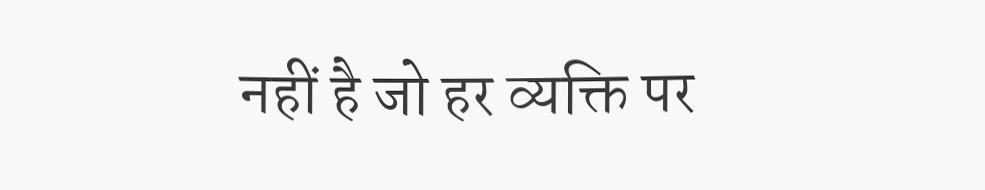नहीं है जो हर व्यक्ति पर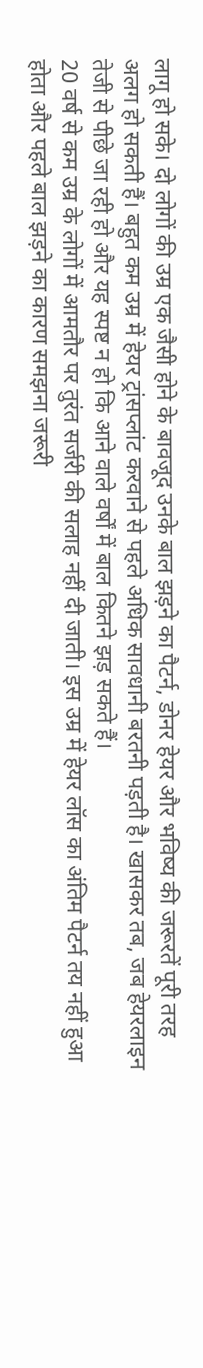लागू हो सके। दो लोगों की उम्र एक जैसी होने के बावजूद उनके बाल झड़ने का पैटर्न, डोनर हेयर और भविष्य की जरूरतें पूरी तरह अलग हो सकती हैं। बहुत कम उम्र में हेयर ट्रांसप्लांट करवाने से पहले अधिक सावधानी बरतनी पड़ती है। खासकर तब, जब हेयरलाइन तेजी से पीछे जा रही हो और यह स्पष्ट न हो कि आने वाले वर्षों में बाल कितने झड़ सकते हैं।
20 वर्ष से कम उम्र के लोगों में आमतौर पर तुरंत सर्जरी की सलाह नहीं दी जाती। इस उम्र में हेयर लॉस का अंतिम पैटर्न तय नहीं हुआ होता और पहले बाल झड़ने का कारण समझना जरूरी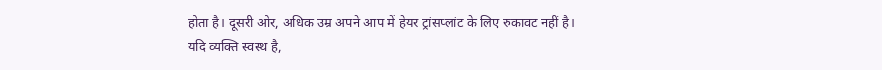होता है। दूसरी ओर, अधिक उम्र अपने आप में हेयर ट्रांसप्लांट के लिए रुकावट नहीं है। यदि व्यक्ति स्वस्थ है,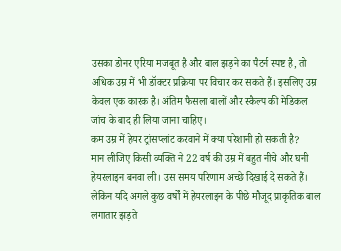उसका डोनर एरिया मजबूत है और बाल झड़ने का पैटर्न स्पष्ट है, तो अधिक उम्र में भी डॉक्टर प्रक्रिया पर विचार कर सकते हैं। इसलिए उम्र केवल एक कारक है। अंतिम फैसला बालों और स्कैल्प की मेडिकल जांच के बाद ही लिया जाना चाहिए।
कम उम्र में हेयर ट्रांसप्लांट करवाने में क्या परेशानी हो सकती है?
मान लीजिए किसी व्यक्ति ने 22 वर्ष की उम्र में बहुत नीचे और घनी हेयरलाइन बनवा ली। उस समय परिणाम अच्छे दिखाई दे सकते हैं। लेकिन यदि अगले कुछ वर्षों में हेयरलाइन के पीछे मौजूद प्राकृतिक बाल लगातार झड़ते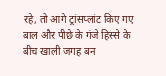रहे, तो आगे ट्रांसप्लांट किए गए बाल और पीछे के गंजे हिस्से के बीच खाली जगह बन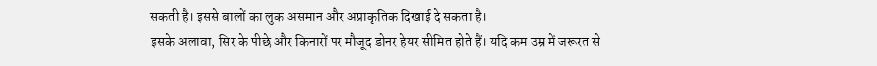सकती है। इससे बालों का लुक असमान और अप्राकृतिक दिखाई दे सकता है।
इसके अलावा, सिर के पीछे और किनारों पर मौजूद डोनर हेयर सीमित होते हैं। यदि कम उम्र में जरूरत से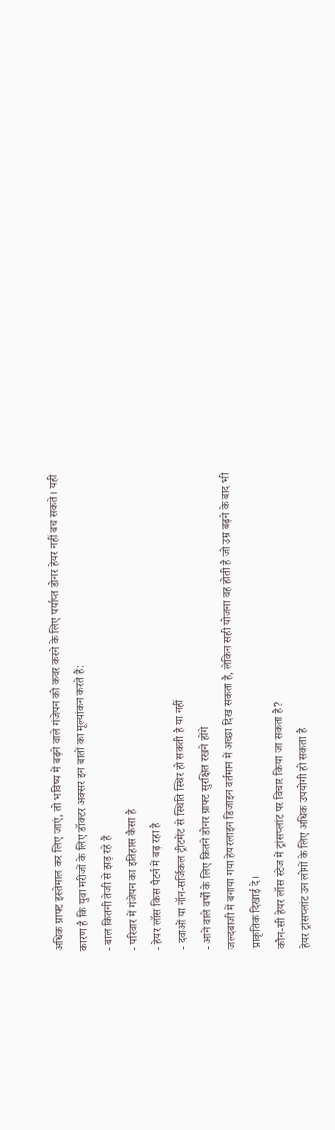अधिक ग्राफ्ट इस्तेमाल कर लिए जाएं, तो भविष्य में बढ़ने वाले गंजेपन को कवर करने के लिए पर्याप्त डोनर हेयर नहीं बच सकते। यही कारण है कि युवा मरीजों के लिए डॉक्टर अक्सर इन बातों का मूल्यांकन करते हैं:
- बाल कितनी तेजी से झड़ रहे हैं
- परिवार में गंजेपन का इतिहास कैसा है
- हेयर लॉस किस पैटर्न में बढ़ रहा है
- दवाओं या नॉन-सर्जिकल ट्रीटमेंट से स्थिति स्थिर हो सकती है या नहीं
- आने वाले वर्षों के लिए कितने डोनर ग्राफ्ट सुरक्षित रखने होंगे
जल्दबाजी में बनाया गया हेयरलाइन डिजाइन वर्तमान में अच्छा दिख सकता है, लेकिन सही योजना वह होती है जो उम्र बढ़ने के बाद भी प्राकृतिक दिखाई दे।
कौन-सी हेयर लॉस स्टेज में ट्रांसप्लांट पर विचार किया जा सकता है?
हेयर ट्रांसप्लांट उन लोगों के लिए अधिक उपयोगी हो सकता है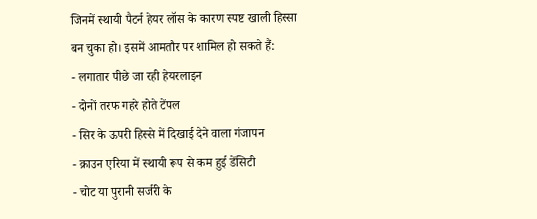जिनमें स्थायी पैटर्न हेयर लॉस के कारण स्पष्ट खाली हिस्सा बन चुका हो। इसमें आमतौर पर शामिल हो सकते हैं:
- लगातार पीछे जा रही हेयरलाइन
- दोनों तरफ गहरे होते टेंपल
- सिर के ऊपरी हिस्से में दिखाई देने वाला गंजापन
- क्राउन एरिया में स्थायी रूप से कम हुई डेंसिटी
- चोट या पुरानी सर्जरी के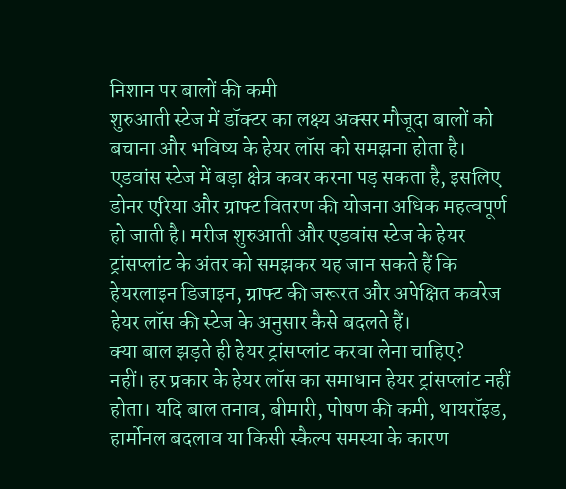निशान पर बालों की कमी
शुरुआती स्टेज में डॉक्टर का लक्ष्य अक्सर मौजूदा बालों को बचाना और भविष्य के हेयर लॉस को समझना होता है। एडवांस स्टेज में बड़ा क्षेत्र कवर करना पड़ सकता है, इसलिए डोनर एरिया और ग्राफ्ट वितरण की योजना अधिक महत्वपूर्ण हो जाती है। मरीज शुरुआती और एडवांस स्टेज के हेयर ट्रांसप्लांट के अंतर को समझकर यह जान सकते हैं कि हेयरलाइन डिजाइन, ग्राफ्ट की जरूरत और अपेक्षित कवरेज हेयर लॉस की स्टेज के अनुसार कैसे बदलते हैं।
क्या बाल झड़ते ही हेयर ट्रांसप्लांट करवा लेना चाहिए?
नहीं। हर प्रकार के हेयर लॉस का समाधान हेयर ट्रांसप्लांट नहीं होता। यदि बाल तनाव, बीमारी, पोषण की कमी, थायरॉइड, हार्मोनल बदलाव या किसी स्कैल्प समस्या के कारण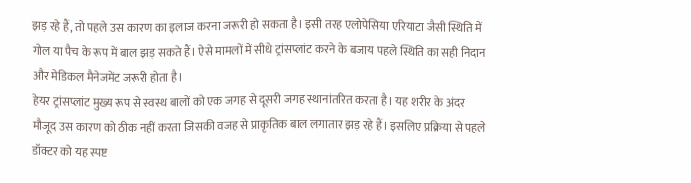झड़ रहे हैं, तो पहले उस कारण का इलाज करना जरूरी हो सकता है। इसी तरह एलोपेसिया एरियाटा जैसी स्थिति में गोल या पैच के रूप में बाल झड़ सकते हैं। ऐसे मामलों में सीधे ट्रांसप्लांट करने के बजाय पहले स्थिति का सही निदान और मेडिकल मैनेजमेंट जरूरी होता है।
हेयर ट्रांसप्लांट मुख्य रूप से स्वस्थ बालों को एक जगह से दूसरी जगह स्थानांतरित करता है। यह शरीर के अंदर मौजूद उस कारण को ठीक नहीं करता जिसकी वजह से प्राकृतिक बाल लगातार झड़ रहे हैं। इसलिए प्रक्रिया से पहले डॉक्टर को यह स्पष्ट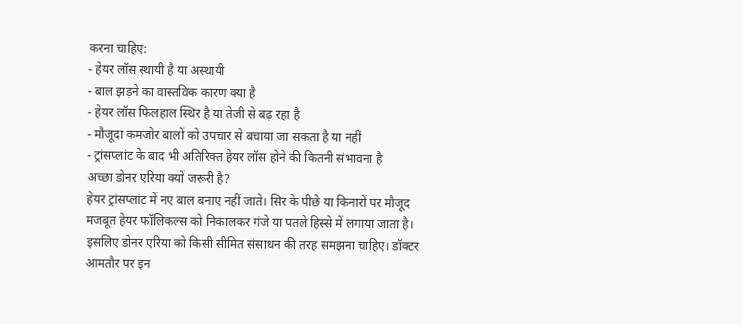करना चाहिए:
- हेयर लॉस स्थायी है या अस्थायी
- बाल झड़ने का वास्तविक कारण क्या है
- हेयर लॉस फिलहाल स्थिर है या तेजी से बढ़ रहा है
- मौजूदा कमजोर बालों को उपचार से बचाया जा सकता है या नहीं
- ट्रांसप्लांट के बाद भी अतिरिक्त हेयर लॉस होने की कितनी संभावना है
अच्छा डोनर एरिया क्यों जरूरी है?
हेयर ट्रांसप्लांट में नए बाल बनाए नहीं जाते। सिर के पीछे या किनारों पर मौजूद मजबूत हेयर फॉलिकल्स को निकालकर गंजे या पतले हिस्से में लगाया जाता है। इसलिए डोनर एरिया को किसी सीमित संसाधन की तरह समझना चाहिए। डॉक्टर आमतौर पर इन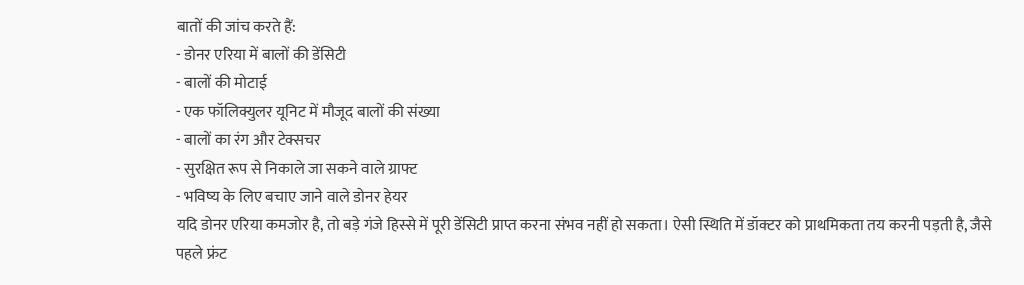बातों की जांच करते हैं:
- डोनर एरिया में बालों की डेंसिटी
- बालों की मोटाई
- एक फॉलिक्युलर यूनिट में मौजूद बालों की संख्या
- बालों का रंग और टेक्सचर
- सुरक्षित रूप से निकाले जा सकने वाले ग्राफ्ट
- भविष्य के लिए बचाए जाने वाले डोनर हेयर
यदि डोनर एरिया कमजोर है, तो बड़े गंजे हिस्से में पूरी डेंसिटी प्राप्त करना संभव नहीं हो सकता। ऐसी स्थिति में डॉक्टर को प्राथमिकता तय करनी पड़ती है, जैसे पहले फ्रंट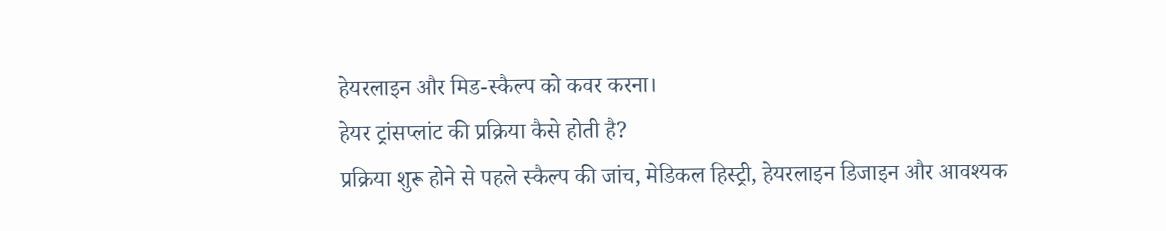हेयरलाइन और मिड-स्कैल्प को कवर करना।
हेयर ट्रांसप्लांट की प्रक्रिया कैसे होती है?
प्रक्रिया शुरू होने से पहले स्कैल्प की जांच, मेडिकल हिस्ट्री, हेयरलाइन डिजाइन और आवश्यक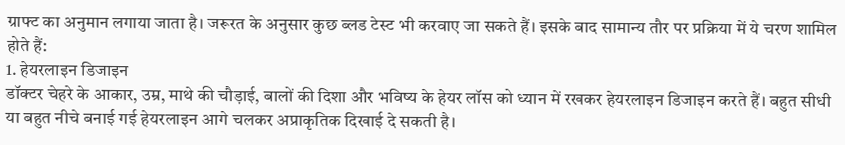ग्राफ्ट का अनुमान लगाया जाता है। जरूरत के अनुसार कुछ ब्लड टेस्ट भी करवाए जा सकते हैं। इसके बाद सामान्य तौर पर प्रक्रिया में ये चरण शामिल होते हैं:
1. हेयरलाइन डिजाइन
डॉक्टर चेहरे के आकार, उम्र, माथे की चौड़ाई, बालों की दिशा और भविष्य के हेयर लॉस को ध्यान में रखकर हेयरलाइन डिजाइन करते हैं। बहुत सीधी या बहुत नीचे बनाई गई हेयरलाइन आगे चलकर अप्राकृतिक दिखाई दे सकती है।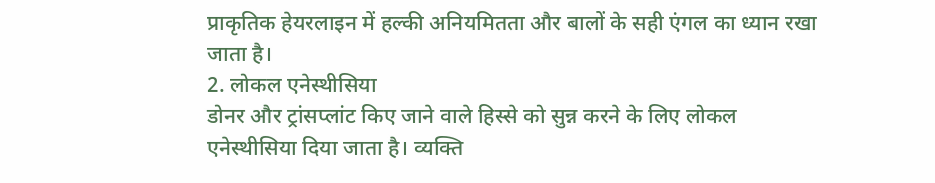प्राकृतिक हेयरलाइन में हल्की अनियमितता और बालों के सही एंगल का ध्यान रखा जाता है।
2. लोकल एनेस्थीसिया
डोनर और ट्रांसप्लांट किए जाने वाले हिस्से को सुन्न करने के लिए लोकल एनेस्थीसिया दिया जाता है। व्यक्ति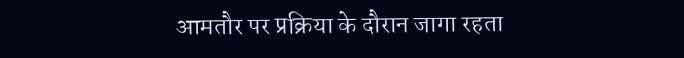आमतौर पर प्रक्रिया के दौरान जागा रहता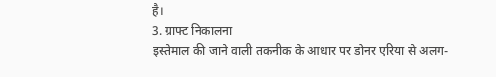है।
3. ग्राफ्ट निकालना
इस्तेमाल की जाने वाली तकनीक के आधार पर डोनर एरिया से अलग-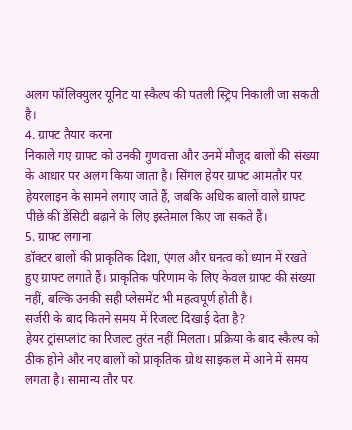अलग फॉलिक्युलर यूनिट या स्कैल्प की पतली स्ट्रिप निकाली जा सकती है।
4. ग्राफ्ट तैयार करना
निकाले गए ग्राफ्ट को उनकी गुणवत्ता और उनमें मौजूद बालों की संख्या के आधार पर अलग किया जाता है। सिंगल हेयर ग्राफ्ट आमतौर पर हेयरलाइन के सामने लगाए जाते हैं, जबकि अधिक बालों वाले ग्राफ्ट पीछे की डेंसिटी बढ़ाने के लिए इस्तेमाल किए जा सकते हैं।
5. ग्राफ्ट लगाना
डॉक्टर बालों की प्राकृतिक दिशा, एंगल और घनत्व को ध्यान में रखते हुए ग्राफ्ट लगाते हैं। प्राकृतिक परिणाम के लिए केवल ग्राफ्ट की संख्या नहीं, बल्कि उनकी सही प्लेसमेंट भी महत्वपूर्ण होती है।
सर्जरी के बाद कितने समय में रिजल्ट दिखाई देता है?
हेयर ट्रांसप्लांट का रिजल्ट तुरंत नहीं मिलता। प्रक्रिया के बाद स्कैल्प को ठीक होने और नए बालों को प्राकृतिक ग्रोथ साइकल में आने में समय लगता है। सामान्य तौर पर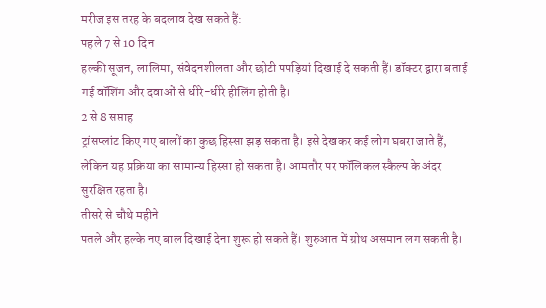मरीज इस तरह के बदलाव देख सकते हैं:
पहले 7 से 10 दिन
हल्की सूजन, लालिमा, संवेदनशीलता और छोटी पपड़ियां दिखाई दे सकती हैं। डॉक्टर द्वारा बताई गई वॉशिंग और दवाओं से धीरे-धीरे हीलिंग होती है।
2 से 8 सप्ताह
ट्रांसप्लांट किए गए बालों का कुछ हिस्सा झड़ सकता है। इसे देखकर कई लोग घबरा जाते हैं, लेकिन यह प्रक्रिया का सामान्य हिस्सा हो सकता है। आमतौर पर फॉलिकल स्कैल्प के अंदर सुरक्षित रहता है।
तीसरे से चौथे महीने
पतले और हल्के नए बाल दिखाई देना शुरू हो सकते हैं। शुरुआत में ग्रोथ असमान लग सकती है।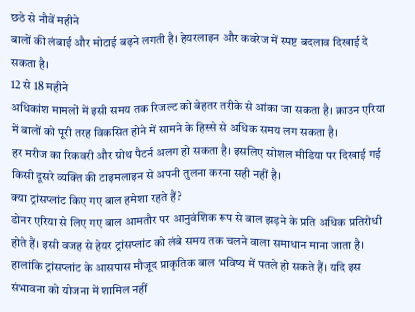छठे से नौवें महीने
बालों की लंबाई और मोटाई बढ़ने लगती है। हेयरलाइन और कवरेज में स्पष्ट बदलाव दिखाई दे सकता है।
12 से 18 महीने
अधिकांश मामलों में इसी समय तक रिजल्ट को बेहतर तरीके से आंका जा सकता है। क्राउन एरिया में बालों को पूरी तरह विकसित होने में सामने के हिस्से से अधिक समय लग सकता है।
हर मरीज का रिकवरी और ग्रोथ पैटर्न अलग हो सकता है। इसलिए सोशल मीडिया पर दिखाई गई किसी दूसरे व्यक्ति की टाइमलाइन से अपनी तुलना करना सही नहीं है।
क्या ट्रांसप्लांट किए गए बाल हमेशा रहते हैं?
डोनर एरिया से लिए गए बाल आमतौर पर आनुवंशिक रूप से बाल झड़ने के प्रति अधिक प्रतिरोधी होते हैं। इसी वजह से हेयर ट्रांसप्लांट को लंबे समय तक चलने वाला समाधान माना जाता है। हालांकि ट्रांसप्लांट के आसपास मौजूद प्राकृतिक बाल भविष्य में पतले हो सकते हैं। यदि इस संभावना को योजना में शामिल नहीं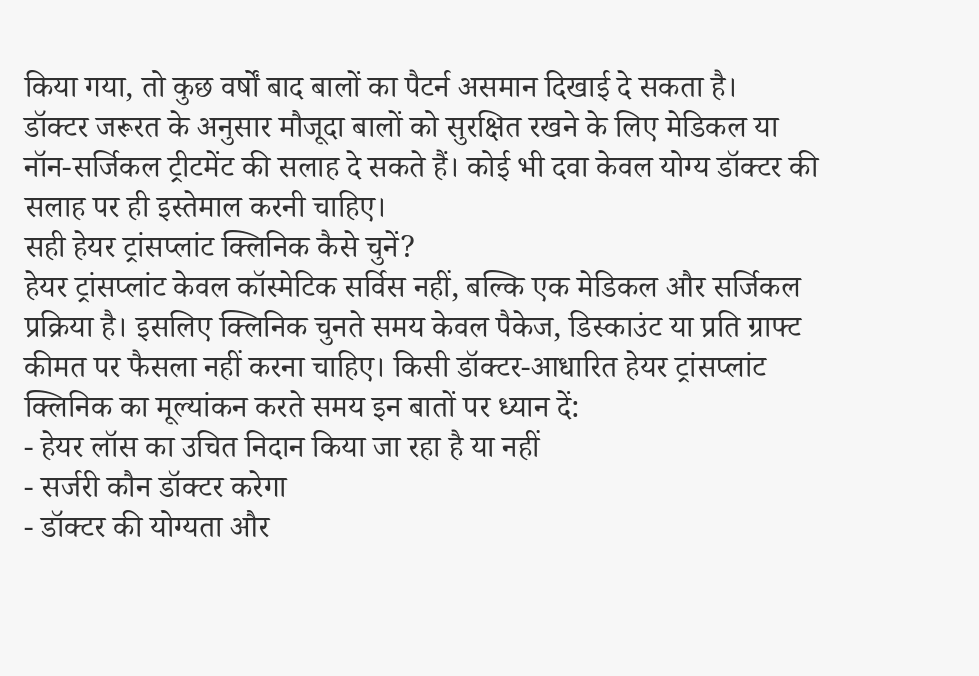किया गया, तो कुछ वर्षों बाद बालों का पैटर्न असमान दिखाई दे सकता है।
डॉक्टर जरूरत के अनुसार मौजूदा बालों को सुरक्षित रखने के लिए मेडिकल या नॉन-सर्जिकल ट्रीटमेंट की सलाह दे सकते हैं। कोई भी दवा केवल योग्य डॉक्टर की सलाह पर ही इस्तेमाल करनी चाहिए।
सही हेयर ट्रांसप्लांट क्लिनिक कैसे चुनें?
हेयर ट्रांसप्लांट केवल कॉस्मेटिक सर्विस नहीं, बल्कि एक मेडिकल और सर्जिकल प्रक्रिया है। इसलिए क्लिनिक चुनते समय केवल पैकेज, डिस्काउंट या प्रति ग्राफ्ट कीमत पर फैसला नहीं करना चाहिए। किसी डॉक्टर-आधारित हेयर ट्रांसप्लांट क्लिनिक का मूल्यांकन करते समय इन बातों पर ध्यान दें:
- हेयर लॉस का उचित निदान किया जा रहा है या नहीं
- सर्जरी कौन डॉक्टर करेगा
- डॉक्टर की योग्यता और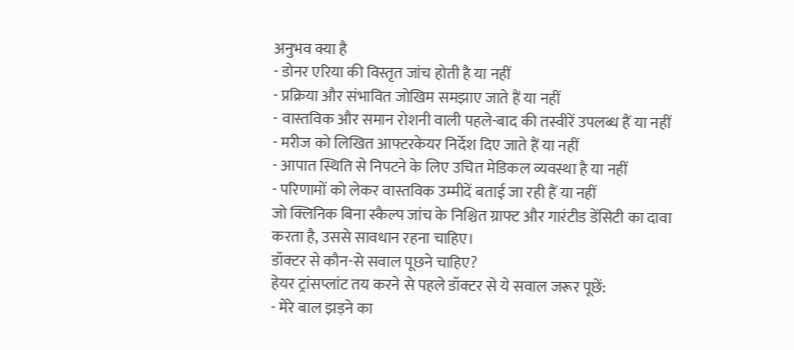अनुभव क्या है
- डोनर एरिया की विस्तृत जांच होती है या नहीं
- प्रक्रिया और संभावित जोखिम समझाए जाते हैं या नहीं
- वास्तविक और समान रोशनी वाली पहले-बाद की तस्वीरें उपलब्ध हैं या नहीं
- मरीज को लिखित आफ्टरकेयर निर्देश दिए जाते हैं या नहीं
- आपात स्थिति से निपटने के लिए उचित मेडिकल व्यवस्था है या नहीं
- परिणामों को लेकर वास्तविक उम्मीदें बताई जा रही हैं या नहीं
जो क्लिनिक बिना स्कैल्प जांच के निश्चित ग्राफ्ट और गारंटीड डेंसिटी का दावा करता है, उससे सावधान रहना चाहिए।
डॉक्टर से कौन-से सवाल पूछने चाहिए?
हेयर ट्रांसप्लांट तय करने से पहले डॉक्टर से ये सवाल जरूर पूछें:
- मेरे बाल झड़ने का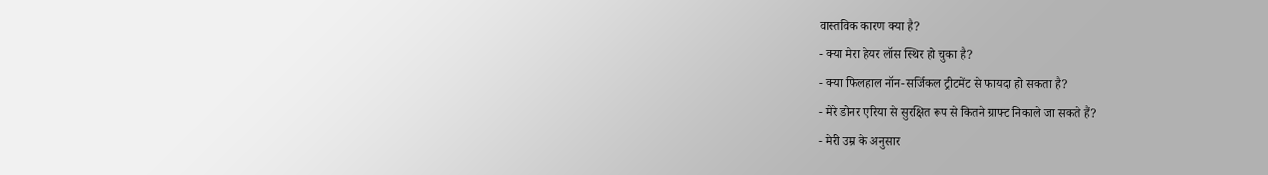वास्तविक कारण क्या है?
- क्या मेरा हेयर लॉस स्थिर हो चुका है?
- क्या फिलहाल नॉन-सर्जिकल ट्रीटमेंट से फायदा हो सकता है?
- मेरे डोनर एरिया से सुरक्षित रूप से कितने ग्राफ्ट निकाले जा सकते हैं?
- मेरी उम्र के अनुसार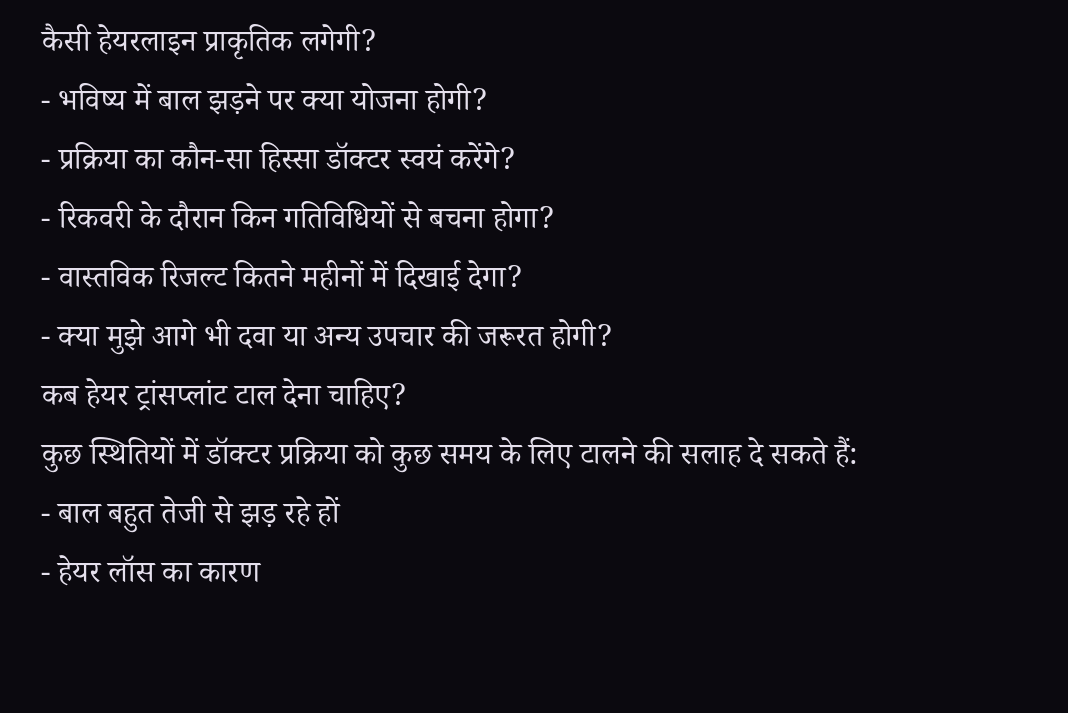कैसी हेयरलाइन प्राकृतिक लगेगी?
- भविष्य में बाल झड़ने पर क्या योजना होगी?
- प्रक्रिया का कौन-सा हिस्सा डॉक्टर स्वयं करेंगे?
- रिकवरी के दौरान किन गतिविधियों से बचना होगा?
- वास्तविक रिजल्ट कितने महीनों में दिखाई देगा?
- क्या मुझे आगे भी दवा या अन्य उपचार की जरूरत होगी?
कब हेयर ट्रांसप्लांट टाल देना चाहिए?
कुछ स्थितियों में डॉक्टर प्रक्रिया को कुछ समय के लिए टालने की सलाह दे सकते हैं:
- बाल बहुत तेजी से झड़ रहे हों
- हेयर लॉस का कारण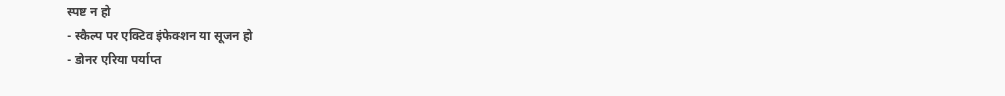स्पष्ट न हो
- स्कैल्प पर एक्टिव इंफेक्शन या सूजन हो
- डोनर एरिया पर्याप्त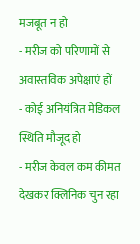मजबूत न हो
- मरीज को परिणामों से अवास्तविक अपेक्षाएं हों
- कोई अनियंत्रित मेडिकल स्थिति मौजूद हो
- मरीज केवल कम कीमत देखकर क्लिनिक चुन रहा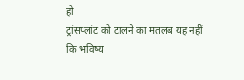हो
ट्रांसप्लांट को टालने का मतलब यह नहीं कि भविष्य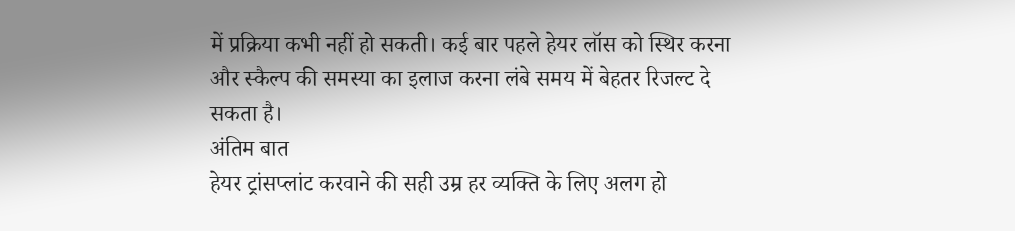में प्रक्रिया कभी नहीं हो सकती। कई बार पहले हेयर लॉस को स्थिर करना और स्कैल्प की समस्या का इलाज करना लंबे समय में बेहतर रिजल्ट दे सकता है।
अंतिम बात
हेयर ट्रांसप्लांट करवाने की सही उम्र हर व्यक्ति के लिए अलग हो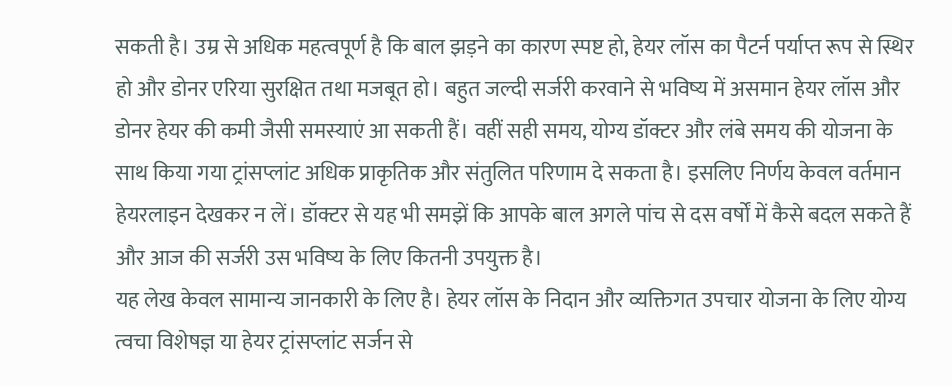सकती है। उम्र से अधिक महत्वपूर्ण है कि बाल झड़ने का कारण स्पष्ट हो, हेयर लॉस का पैटर्न पर्याप्त रूप से स्थिर हो और डोनर एरिया सुरक्षित तथा मजबूत हो। बहुत जल्दी सर्जरी करवाने से भविष्य में असमान हेयर लॉस और डोनर हेयर की कमी जैसी समस्याएं आ सकती हैं। वहीं सही समय, योग्य डॉक्टर और लंबे समय की योजना के साथ किया गया ट्रांसप्लांट अधिक प्राकृतिक और संतुलित परिणाम दे सकता है। इसलिए निर्णय केवल वर्तमान हेयरलाइन देखकर न लें। डॉक्टर से यह भी समझें कि आपके बाल अगले पांच से दस वर्षों में कैसे बदल सकते हैं और आज की सर्जरी उस भविष्य के लिए कितनी उपयुक्त है।
यह लेख केवल सामान्य जानकारी के लिए है। हेयर लॉस के निदान और व्यक्तिगत उपचार योजना के लिए योग्य त्वचा विशेषज्ञ या हेयर ट्रांसप्लांट सर्जन से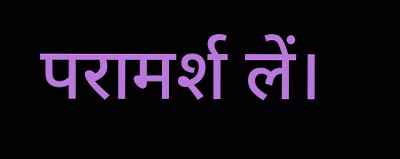परामर्श लें।